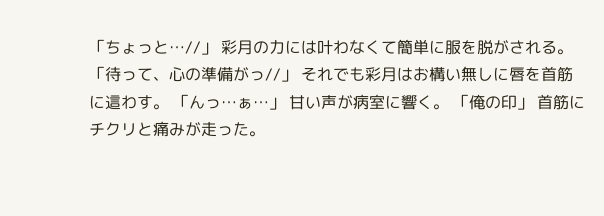「ちょっと…//」 彩月の力には叶わなくて簡単に服を脱がされる。 「待って、心の準備がっ//」 それでも彩月はお構い無しに唇を首筋に這わす。 「んっ…ぁ…」 甘い声が病室に響く。 「俺の印」 首筋にチクリと痛みが走った。